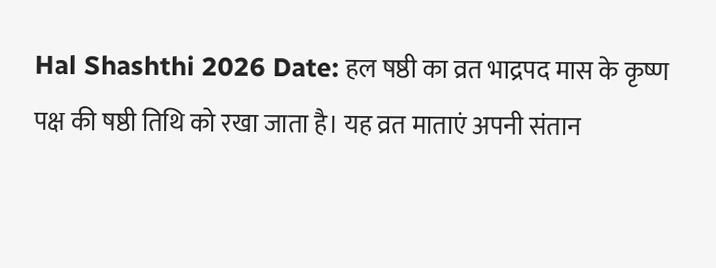Hal Shashthi 2026 Date: हल षष्ठी का व्रत भाद्रपद मास के कृष्ण पक्ष की षष्ठी तिथि को रखा जाता है। यह व्रत माताएं अपनी संतान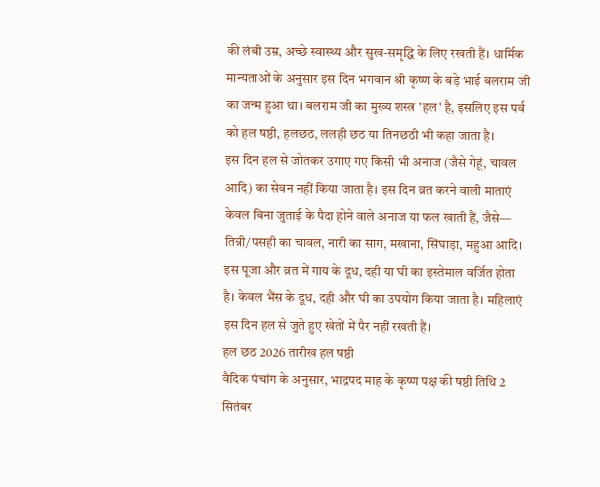की लंबी उम्र, अच्छे स्वास्थ्य और सुख-समृद्धि के लिए रखती हैं। धार्मिक मान्यताओं के अनुसार इस दिन भगवान श्री कृष्ण के बड़े भाई बलराम जी का जन्म हुआ था। बलराम जी का मुख्य शस्त्र 'हल' है, इसलिए इस पर्व को हल षष्ठी, हलछठ, ललही छठ या तिनछठी भी कहा जाता है।
इस दिन हल से जोतकर उगाए गए किसी भी अनाज (जैसे गेहूं, चावल आदि) का सेवन नहीं किया जाता है। इस दिन व्रत करने वाली माताएं केवल बिना जुताई के पैदा होने वाले अनाज या फल खाती हैं, जैसे— तिन्नी/पसही का चावल, नारी का साग, मखाना, सिंघाड़ा, महुआ आदि। इस पूजा और व्रत में गाय के दूध, दही या घी का इस्तेमाल वर्जित होता है। केवल भैंस के दूध, दही और घी का उपयोग किया जाता है। महिलाएं इस दिन हल से जुते हुए खेतों में पैर नहीं रखती हैं।
हल छठ 2026 तारीख हल षष्ठी
वैदिक पंचांग के अनुसार, भाद्रपद माह के कृष्ण पक्ष की षष्ठी तिथि 2 सितंबर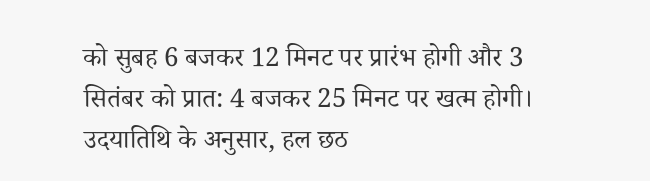को सुबह 6 बजकर 12 मिनट पर प्रारंभ होगी और 3 सितंबर को प्रात: 4 बजकर 25 मिनट पर खत्म होगी। उदयातिथि के अनुसार, हल छठ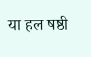या हल षष्ठी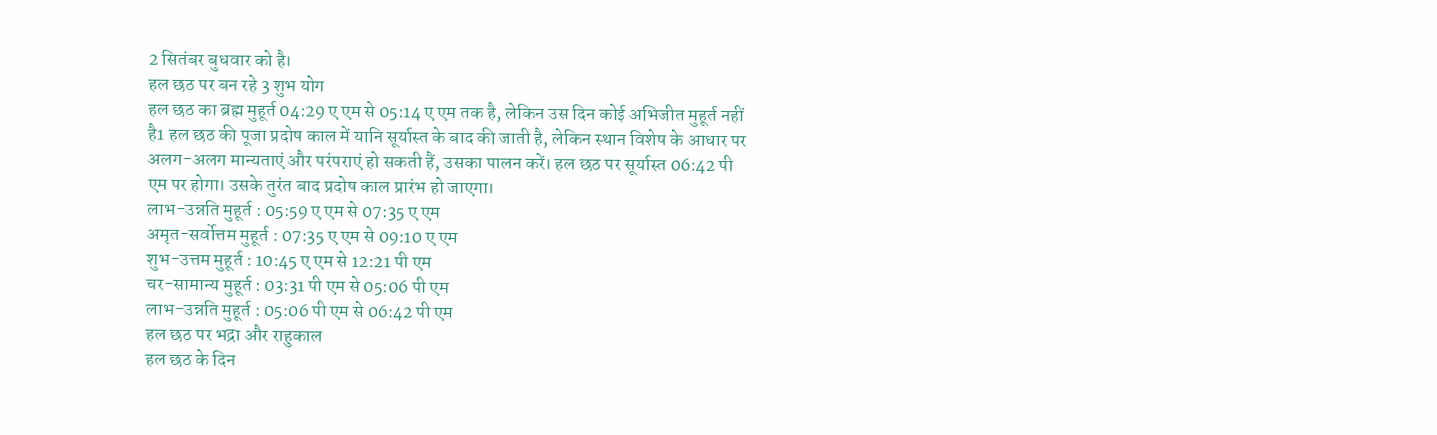2 सितंबर बुधवार को है।
हल छठ पर बन रहे 3 शुभ योग
हल छठ का ब्रह्म मुहूर्त 04:29 ए एम से 05:14 ए एम तक है, लेकिन उस दिन कोई अभिजीत मुहूर्त नहीं है1 हल छठ की पूजा प्रदोष काल में यानि सूर्यास्त के बाद की जाती है, लेकिन स्थान विशेष के आधार पर अलग-अलग मान्यताएं और परंपराएं हो सकती हैं, उसका पालन करें। हल छठ पर सूर्यास्त 06:42 पी एम पर होगा। उसके तुरंत बाद प्रदोष काल प्रारंभ हो जाएगा।
लाभ-उन्नति मुहूर्त : 05:59 ए एम से 07:35 ए एम
अमृत-सर्वोत्तम मुहूर्त : 07:35 ए एम से 09:10 ए एम
शुभ-उत्तम मुहूर्त : 10:45 ए एम से 12:21 पी एम
चर-सामान्य मुहूर्त : 03:31 पी एम से 05:06 पी एम
लाभ-उन्नति मुहूर्त : 05:06 पी एम से 06:42 पी एम
हल छठ पर भद्रा और राहुकाल
हल छठ के दिन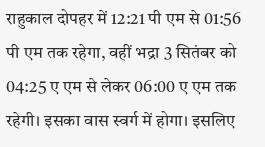राहुकाल दोपहर में 12:21 पी एम से 01:56 पी एम तक रहेगा, वहीं भद्रा 3 सितंबर को 04:25 ए एम से लेकर 06:00 ए एम तक रहेगी। इसका वास स्वर्ग में होगा। इसलिए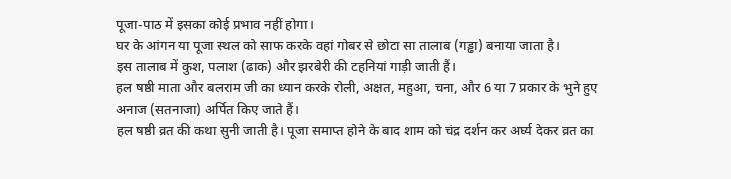पूजा-पाठ में इसका कोई प्रभाव नहीं होगा।
घर के आंगन या पूजा स्थल को साफ करके वहां गोबर से छोटा सा तालाब (गड्ढा) बनाया जाता है।
इस तालाब में कुश, पलाश (ढाक) और झरबेरी की टहनियां गाड़ी जाती हैं।
हल षष्ठी माता और बलराम जी का ध्यान करके रोली, अक्षत, महुआ, चना, और 6 या 7 प्रकार के भुने हुए अनाज (सतनाजा) अर्पित किए जाते हैं।
हल षष्ठी व्रत की कथा सुनी जाती है। पूजा समाप्त होने के बाद शाम को चंद्र दर्शन कर अर्घ्य देकर व्रत का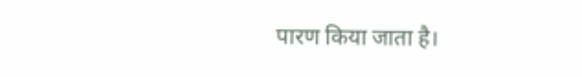पारण किया जाता है।